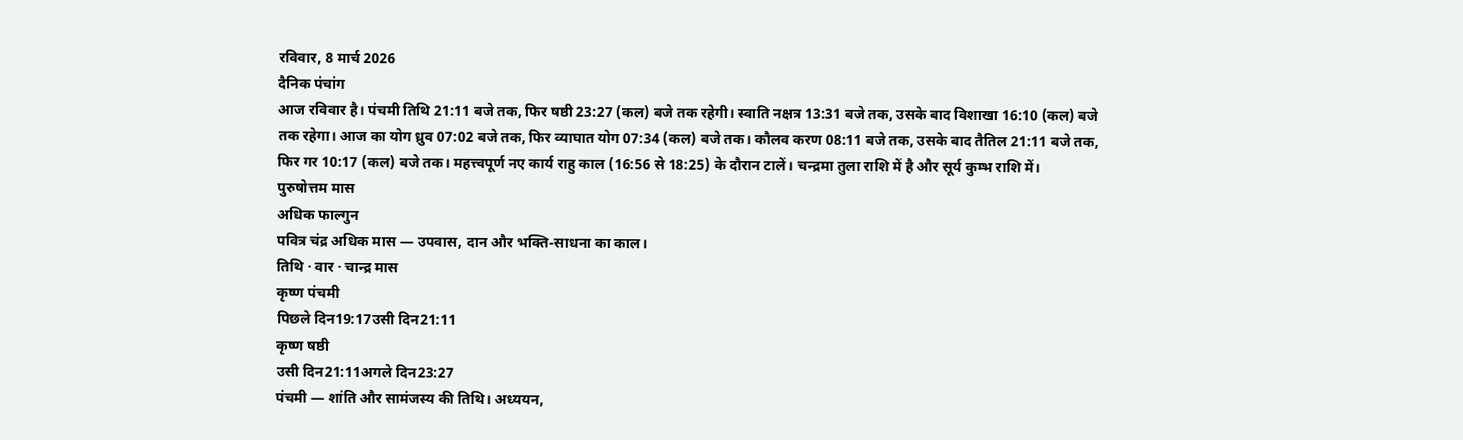रविवार, 8 मार्च 2026
दैनिक पंचांग
आज रविवार है। पंचमी तिथि 21:11 बजे तक, फिर षष्ठी 23:27 (कल) बजे तक रहेगी। स्वाति नक्षत्र 13:31 बजे तक, उसके बाद विशाखा 16:10 (कल) बजे तक रहेगा। आज का योग ध्रुव 07:02 बजे तक, फिर व्याघात योग 07:34 (कल) बजे तक। कौलव करण 08:11 बजे तक, उसके बाद तैतिल 21:11 बजे तक, फिर गर 10:17 (कल) बजे तक। महत्त्वपूर्ण नए कार्य राहु काल (16:56 से 18:25) के दौरान टालें। चन्द्रमा तुला राशि में है और सूर्य कुम्भ राशि में।
पुरुषोत्तम मास
अधिक फाल्गुन
पवित्र चंद्र अधिक मास — उपवास, दान और भक्ति-साधना का काल।
तिथि · वार · चान्द्र मास
कृष्ण पंचमी
पिछले दिन19:17उसी दिन21:11
कृष्ण षष्ठी
उसी दिन21:11अगले दिन23:27
पंचमी — शांति और सामंजस्य की तिथि। अध्ययन,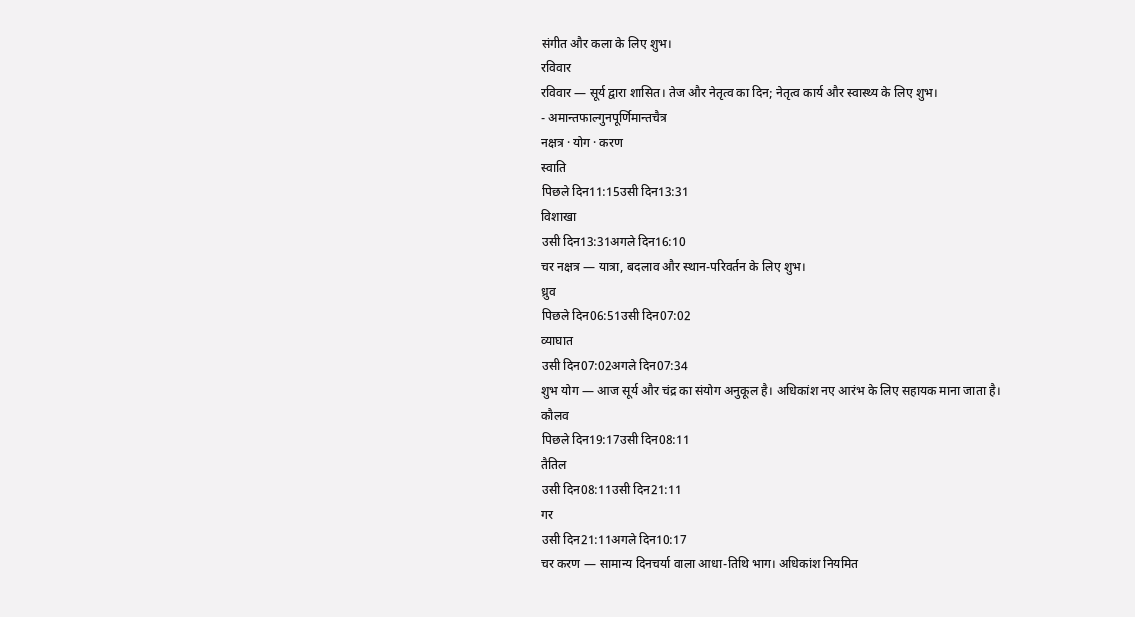संगीत और कला के लिए शुभ।
रविवार
रविवार — सूर्य द्वारा शासित। तेज और नेतृत्व का दिन; नेतृत्व कार्य और स्वास्थ्य के लिए शुभ।
- अमान्तफाल्गुनपूर्णिमान्तचैत्र
नक्षत्र · योग · करण
स्वाति
पिछले दिन11:15उसी दिन13:31
विशाखा
उसी दिन13:31अगले दिन16:10
चर नक्षत्र — यात्रा, बदलाव और स्थान-परिवर्तन के लिए शुभ।
ध्रुव
पिछले दिन06:51उसी दिन07:02
व्याघात
उसी दिन07:02अगले दिन07:34
शुभ योग — आज सूर्य और चंद्र का संयोग अनुकूल है। अधिकांश नए आरंभ के लिए सहायक माना जाता है।
कौलव
पिछले दिन19:17उसी दिन08:11
तैतिल
उसी दिन08:11उसी दिन21:11
गर
उसी दिन21:11अगले दिन10:17
चर करण — सामान्य दिनचर्या वाला आधा-तिथि भाग। अधिकांश नियमित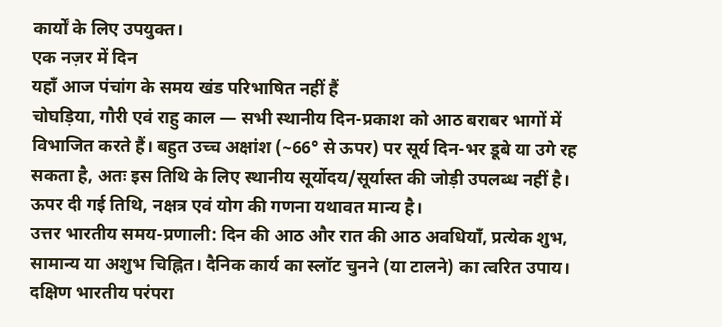कार्यों के लिए उपयुक्त।
एक नज़र में दिन
यहाँ आज पंचांग के समय खंड परिभाषित नहीं हैं
चोघड़िया, गौरी एवं राहु काल — सभी स्थानीय दिन-प्रकाश को आठ बराबर भागों में विभाजित करते हैं। बहुत उच्च अक्षांश (~66° से ऊपर) पर सूर्य दिन-भर डूबे या उगे रह सकता है, अतः इस तिथि के लिए स्थानीय सूर्योदय/सूर्यास्त की जोड़ी उपलब्ध नहीं है। ऊपर दी गई तिथि, नक्षत्र एवं योग की गणना यथावत मान्य है।
उत्तर भारतीय समय-प्रणाली: दिन की आठ और रात की आठ अवधियाँ, प्रत्येक शुभ, सामान्य या अशुभ चिह्नित। दैनिक कार्य का स्लॉट चुनने (या टालने) का त्वरित उपाय।
दक्षिण भारतीय परंपरा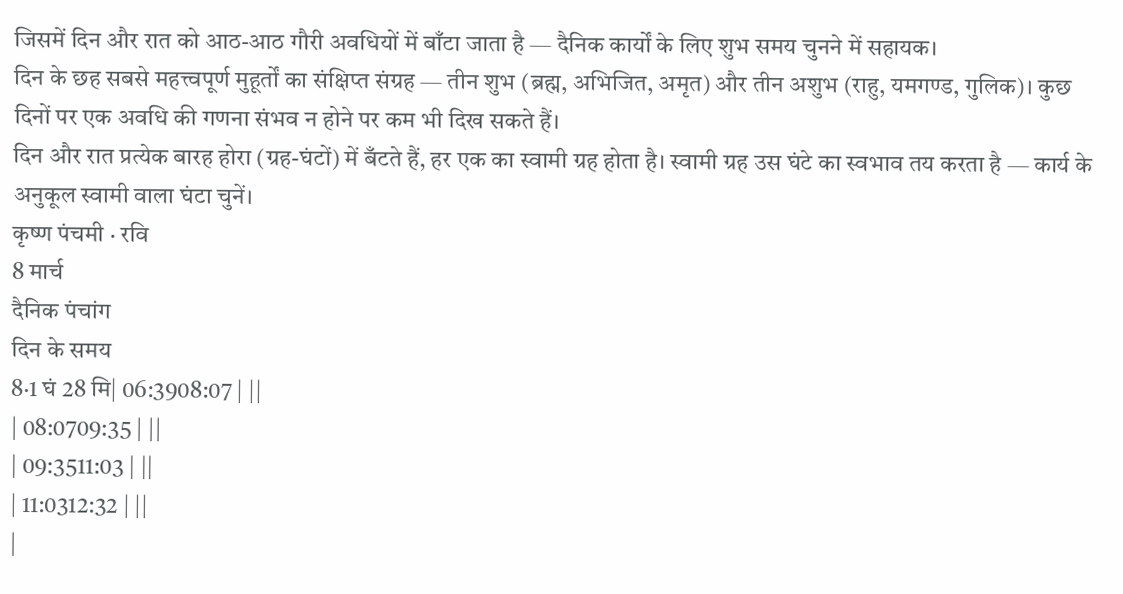जिसमें दिन और रात को आठ-आठ गौरी अवधियों में बाँटा जाता है — दैनिक कार्यों के लिए शुभ समय चुनने में सहायक।
दिन के छह सबसे महत्त्वपूर्ण मुहूर्तों का संक्षिप्त संग्रह — तीन शुभ (ब्रह्म, अभिजित, अमृत) और तीन अशुभ (राहु, यमगण्ड, गुलिक)। कुछ दिनों पर एक अवधि की गणना संभव न होने पर कम भी दिख सकते हैं।
दिन और रात प्रत्येक बारह होरा (ग्रह-घंटों) में बँटते हैं, हर एक का स्वामी ग्रह होता है। स्वामी ग्रह उस घंटे का स्वभाव तय करता है — कार्य के अनुकूल स्वामी वाला घंटा चुनें।
कृष्ण पंचमी · रवि
8 मार्च
दैनिक पंचांग
दिन के समय
8·1 घं 28 मि| 06:3908:07 | ||
| 08:0709:35 | ||
| 09:3511:03 | ||
| 11:0312:32 | ||
|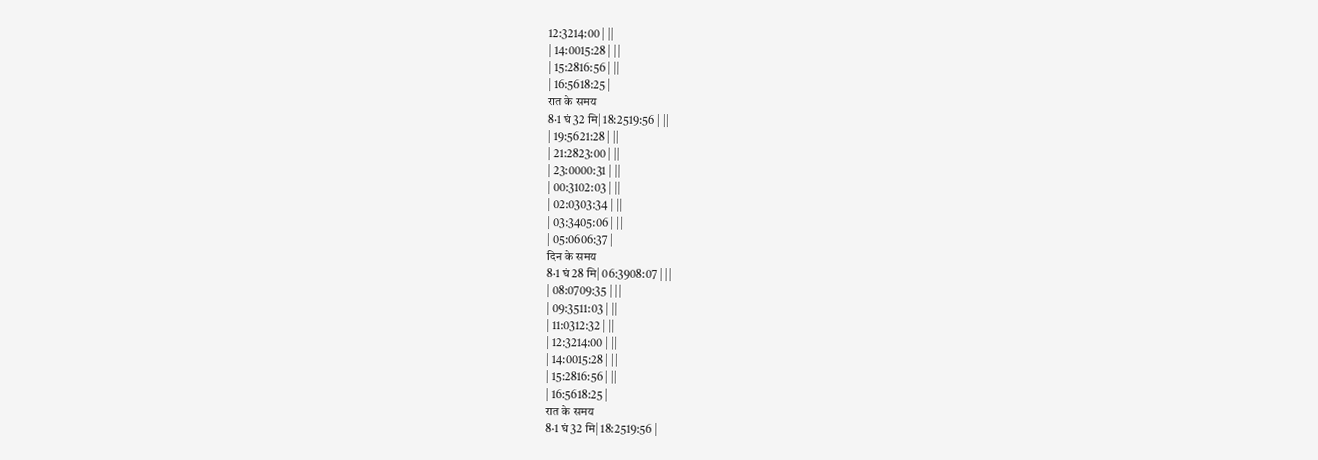12:3214:00 | ||
| 14:0015:28 | ||
| 15:2816:56 | ||
| 16:5618:25 |
रात के समय
8·1 घं 32 मि| 18:2519:56 | ||
| 19:5621:28 | ||
| 21:2823:00 | ||
| 23:0000:31 | ||
| 00:3102:03 | ||
| 02:0303:34 | ||
| 03:3405:06 | ||
| 05:0606:37 |
दिन के समय
8·1 घं 28 मि| 06:3908:07 | ||
| 08:0709:35 | ||
| 09:3511:03 | ||
| 11:0312:32 | ||
| 12:3214:00 | ||
| 14:0015:28 | ||
| 15:2816:56 | ||
| 16:5618:25 |
रात के समय
8·1 घं 32 मि| 18:2519:56 |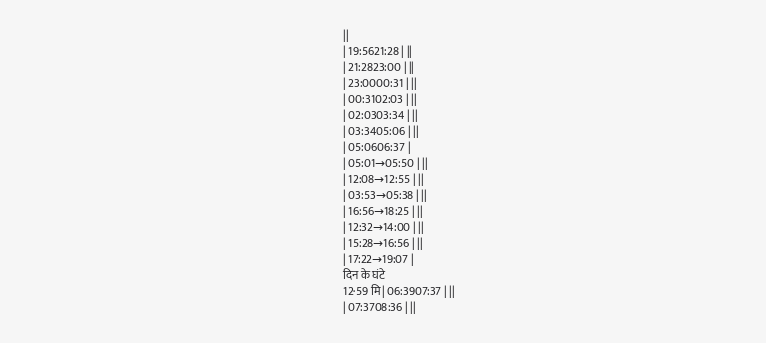||
| 19:5621:28 | ||
| 21:2823:00 | ||
| 23:0000:31 | ||
| 00:3102:03 | ||
| 02:0303:34 | ||
| 03:3405:06 | ||
| 05:0606:37 |
| 05:01→05:50 | ||
| 12:08→12:55 | ||
| 03:53→05:38 | ||
| 16:56→18:25 | ||
| 12:32→14:00 | ||
| 15:28→16:56 | ||
| 17:22→19:07 |
दिन के घंटे
12·59 मि| 06:3907:37 | ||
| 07:3708:36 | ||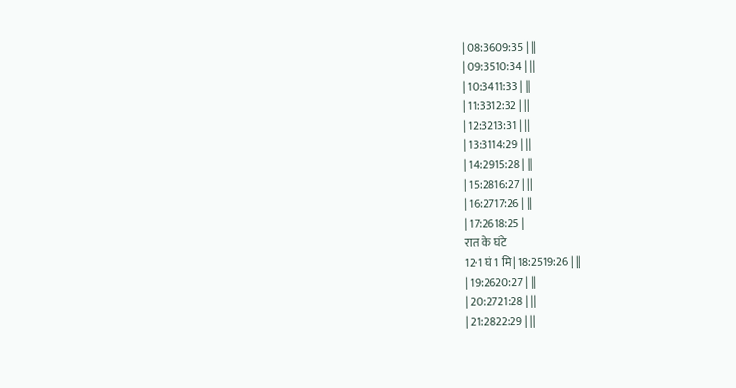| 08:3609:35 | ||
| 09:3510:34 | ||
| 10:3411:33 | ||
| 11:3312:32 | ||
| 12:3213:31 | ||
| 13:3114:29 | ||
| 14:2915:28 | ||
| 15:2816:27 | ||
| 16:2717:26 | ||
| 17:2618:25 |
रात के घंटे
12·1 घं 1 मि| 18:2519:26 | ||
| 19:2620:27 | ||
| 20:2721:28 | ||
| 21:2822:29 | ||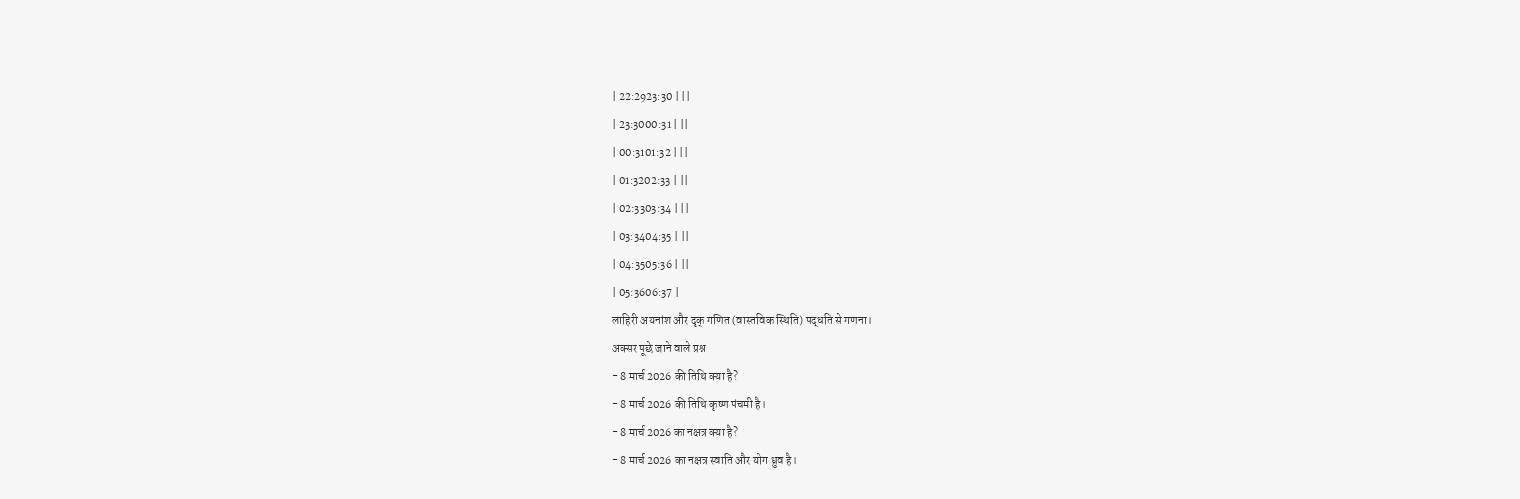| 22:2923:30 | ||
| 23:3000:31 | ||
| 00:3101:32 | ||
| 01:3202:33 | ||
| 02:3303:34 | ||
| 03:3404:35 | ||
| 04:3505:36 | ||
| 05:3606:37 |
लाहिरी अयनांश और दृक् गणित (वास्तविक स्थिति) पद्धति से गणना।
अक्सर पूछे जाने वाले प्रश्न
- 8 मार्च 2026 की तिथि क्या है?
- 8 मार्च 2026 की तिथि कृष्ण पंचमी है।
- 8 मार्च 2026 का नक्षत्र क्या है?
- 8 मार्च 2026 का नक्षत्र स्वाति और योग ध्रुव है।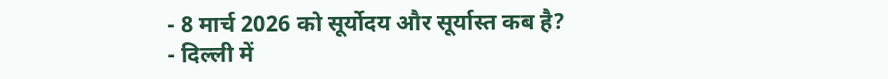- 8 मार्च 2026 को सूर्योदय और सूर्यास्त कब है?
- दिल्ली में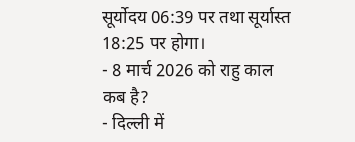सूर्योदय 06:39 पर तथा सूर्यास्त 18:25 पर होगा।
- 8 मार्च 2026 को राहु काल कब है?
- दिल्ली में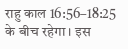राहु काल 16:56–18:25 के बीच रहेगा। इस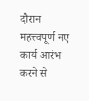दौरान महत्त्वपूर्ण नए कार्य आरंभ करने से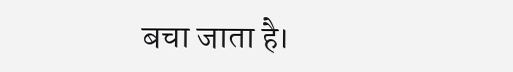बचा जाता है।